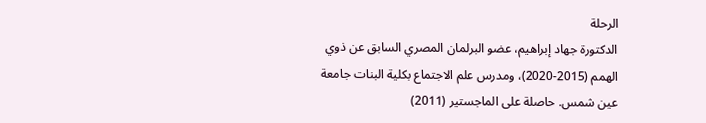الرحلة
الدكتورة جهاد إبراهيم، عضو البرلمان المصري السابق عن ذوي الهمم (2015-2020)، ومدرس علم الاجتماع بكلية البنات جامعة عين شمس. حاصلة على الماجستير (2011)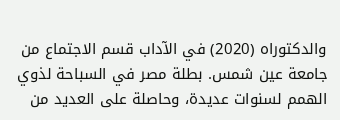والدكتوراه (2020) في الآداب قسم الاجتماع من جامعة عين شمس. بطلة مصر في السباحة لذوي الهمم لسنوات عديدة، وحاصلة على العديد من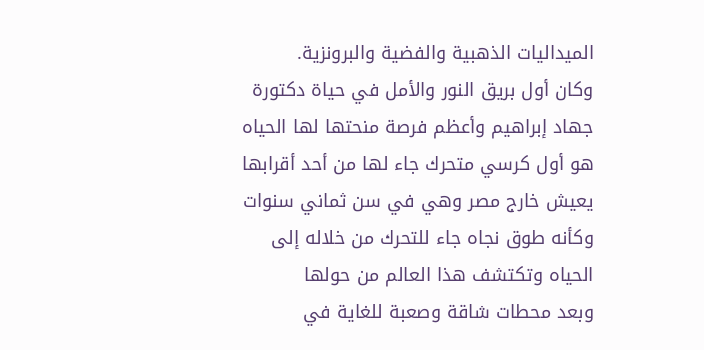الميداليات الذهبية والفضية والبرونزية.
وكان أول بريق النور والأمل في حياة دكتورة جهاد إبراهيم وأعظم فرصة منحتها لها الحياه هو أول كرسي متحرك جاء لها من أحد أقرابها يعيش خارج مصر وهي في سن ثماني سنوات وكأنه طوق نجاه جاء للتحرك من خلاله إلى الحياه وتكتشف هذا العالم من حولها
وبعد محطات شاقة وصعبة للغاية في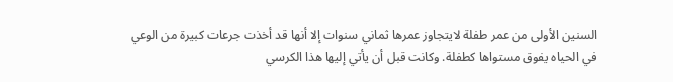السنين الأولى من عمر طفلة لايتجاوز عمرها ثماني سنوات إلا أنها قد أخذت جرعات كبيرة من الوعي في الحياه يفوق مستواها كطفلة. وكانت قبل أن يأتي إليها هذا الكرسي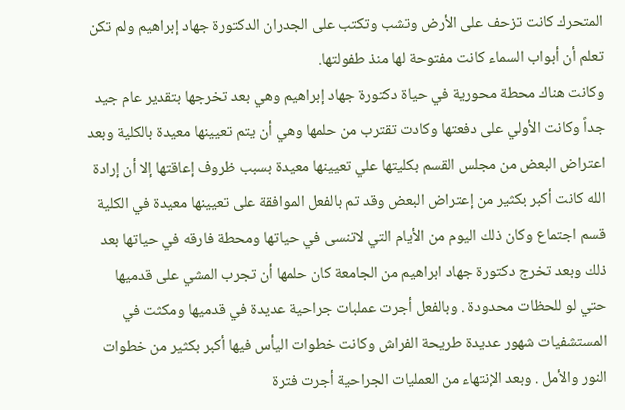المتحرك كانت تزحف على الأرض وتشب وتكتب على الجدران الدكتورة جهاد إبراهيم ولم تكن تعلم أن أبواب السماء كانت مفتوحة لها منذ طفولتها.
وكانت هناك محطة محورية في حياة دكتورة جهاد إبراهيم وهي بعد تخرجها بتقدير عام جيد جداً وكانت الأولي على دفعتها وكادت تقترب من حلمها وهي أن يتم تعيينها معيدة بالكلية وبعد اعتراض البعض من مجلس القسم بكليتها علي تعيينها معيدة بسبب ظروف إعاقتها إلا أن إرادة الله كانت أكبر بكثير من إعتراض البعض وقد تم بالفعل الموافقة على تعيينها معيدة في الكلية قسم اجتماع وكان ذلك اليوم من الأيام التي لاتنسى في حياتها ومحطة فارقه في حياتها بعد ذلك وبعد تخرج دكتورة جهاد ابراهيم من الجامعة كان حلمها أن تجرب المشي على قدميها حتي لو للحظات محدودة . وبالفعل أجرت عملبات جراحية عديدة في قدميها ومكثت في المستشفيات شهور عديدة طريحة الفراش وكانت خطوات اليأس فيها أكبر بكثير من خطوات النور والأمل . وبعد الإنتهاء من العمليات الجراحية أجرت فترة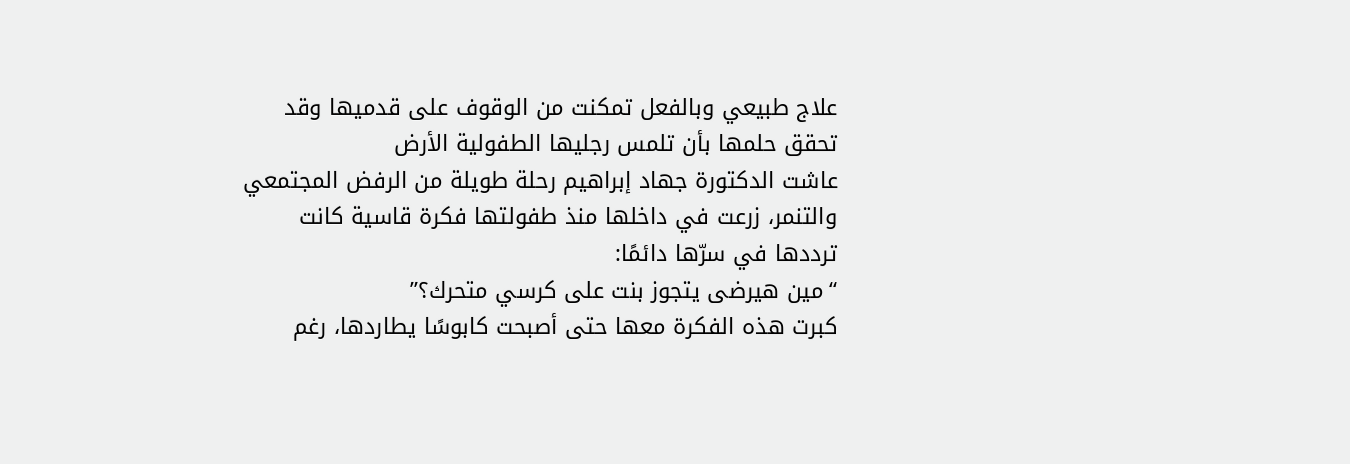علاج طبيعي وبالفعل تمكنت من الوقوف على قدميها وقد تحقق حلمها بأن تلمس رجليها الطفولية الأرض
عاشت الدكتورة جهاد إبراهيم رحلة طويلة من الرفض المجتمعي والتنمر، زرعت في داخلها منذ طفولتها فكرة قاسية كانت ترددها في سرّها دائمًا:
“مين هيرضى يتجوز بنت على كرسي متحرك؟”
كبرت هذه الفكرة معها حتى أصبحت كابوسًا يطاردها، رغم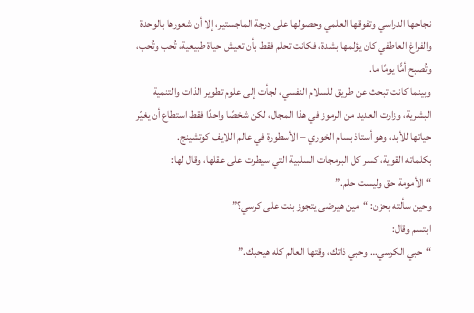نجاحها الدراسي وتفوقها العلمي وحصولها على درجة الماجستير، إلا أن شعورها بالوحدة والفراغ العاطفي كان يؤلمها بشدة، فكانت تحلم فقط بأن تعيش حياة طبيعية، تُحب وتُحب، وتُصبح أمًّا يومًا ما.
وبينما كانت تبحث عن طريق للسلام النفسي، لجأت إلى علوم تطوير الذات والتنمية البشرية، وزارت العديد من الرموز في هذا المجال، لكن شخصًا واحدًا فقط استطاع أن يغيّر حياتها للأبد، وهو أستاذ بسام الخوري – الأسطورة في عالم اللايف كوتشينج.
بكلماته القوية، كسر كل البرمجات السلبية التي سيطرت على عقلها، وقال لها:
“الأمومة حق وليست حلم.”
وحين سألته بحزن: “مين هيرضى يتجوز بنت على كرسي؟”
ابتسم وقال:
“حبي الكرسي… وحبي ذاتك، وقتها العالم كله هيحبك.”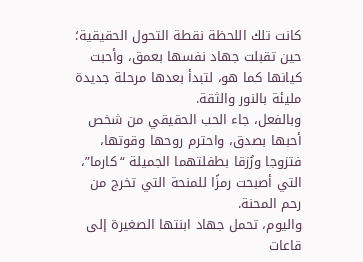كانت تلك اللحظة نقطة التحول الحقيقية؛ حين تقبلت جهاد نفسها بعمق، وأحبت كيانها كما هو، لتبدأ بعدها مرحلة جديدة مليئة بالنور والثقة.
وبالفعل، جاء الحب الحقيقي من شخص أحبها بصدق، واحترم روحها وقوتها، فتزوجا ورُزقا بطفلتهما الجميلة “كارما”، التي أصبحت رمزًا للمنحة التي تخرج من رحم المحنة.
واليوم، تحمل جهاد ابنتها الصغيرة إلى قاعات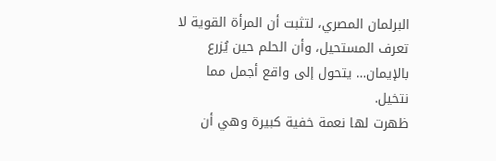البرلمان المصري، لتثبت أن المرأة القوية لا تعرف المستحيل، وأن الحلم حين يُزرع بالإيمان… يتحول إلى واقع أجمل مما نتخيل.
ظهرت لها نعمة خفية كبيرة وهي أن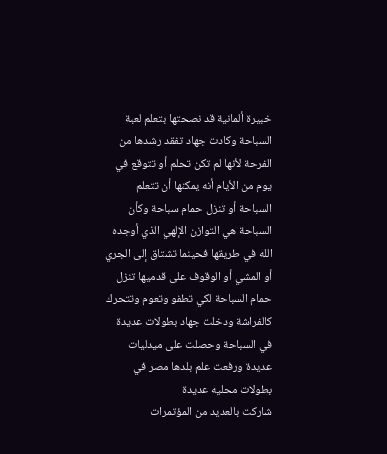خبيرة ألمانية قد نصحتها بتعلم لعبة السباحة وكادت جهاد تفقد رشدها من الفرحة لأنها لم تكن تحلم أو تتوقع في يوم من الأيام أنه يمكنها أن تتعلم السباحة أو تنزل حمام سباحة وكأن السباحة هي التوازن الإلهي الذي أوجده الله في طريقها فحينما تشتاق إلى الجري أو المشي أو الوقوف على قدميها تنزل حمام السباحة لكي تطفو وتعوم وتتحرك كالفراشة ودخلت جهاد بطولات عديدة في السباحة وحصلت على ميدليات عديدة ورفعت علم بلدها مصر في بطولات محليه عديدة
شاركت بالعديد من المؤتمرات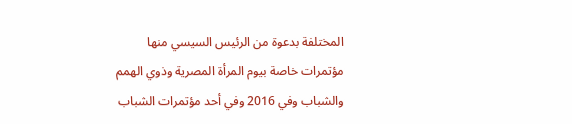المختلفة بدعوة من الرئيس السيسي منها مؤتمرات خاصة بيوم المرأة المصرية وذوي الهمم والشباب وفي 2016 وفي أحد مؤتمرات الشباب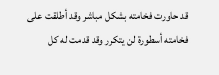قد حاورت فخامته بشكل مباشر وقد أطلقت على فخامته أسطورة لن يتكرر وقد قدمت له كل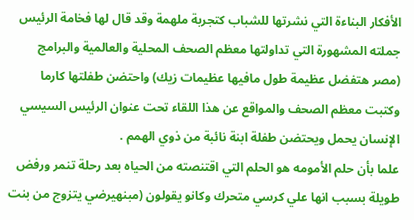الأفكار البناءة التي نشرتها للشباب كتجربة ملهمة وقد قال لها فخامة الرئيس جملته المشهورة التي تداولتها معظم الصحف المحلية والعالمية والبرامج (مصر هتفضل عظيمة طول مافيها عظيمات زيك) واحتضن طفلتها كارما وكتبت معظم الصحف والمواقع عن هذا اللقاء تحت عنوان الرئيس السيسي الإنسان يحمل ويحتضن طفلة ابنة نائبة من ذوي الهمم .
علما بأن حلم الأمومه هو الحلم التي اقتنصته من الحياه بعد رحلة تنمر ورفض طويلة بسبب انها علي كرسي متحرك وكانو يقولون (مبنهيرضي يتزوج من بنت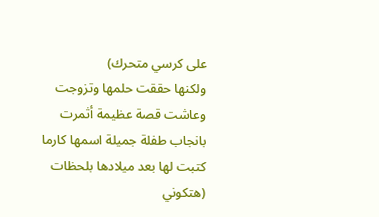على كرسي متحرك)
ولكنها حققت حلمها وتزوجت وعاشت قصة عظيمة أثمرت بانجاب طفلة جميلة اسمها كارما كتبت لها بعد ميلادها بلحظات (هتكوني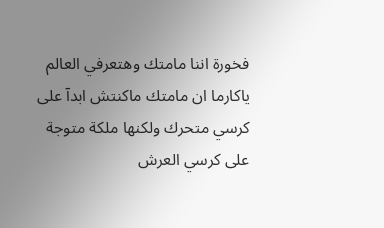فخورة اننا مامتك وهتعرفي العالم ياكارما ان مامتك ماكنتش ابدآ على كرسي متحرك ولكنها ملكة متوجة على كرسي العرش